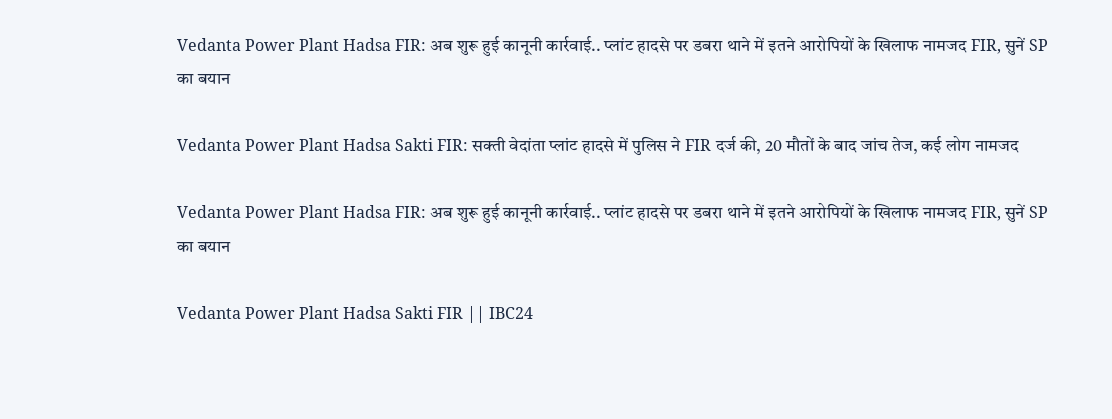Vedanta Power Plant Hadsa FIR: अब शुरू हुई कानूनी कार्रवाई.. प्लांट हादसे पर डबरा थाने में इतने आरोपियों के खिलाफ नामजद FIR, सुनें SP का बयान

Vedanta Power Plant Hadsa Sakti FIR: सक्ती वेदांता प्लांट हादसे में पुलिस ने FIR दर्ज की, 20 मौतों के बाद जांच तेज, कई लोग नामजद

Vedanta Power Plant Hadsa FIR: अब शुरू हुई कानूनी कार्रवाई.. प्लांट हादसे पर डबरा थाने में इतने आरोपियों के खिलाफ नामजद FIR, सुनें SP का बयान

Vedanta Power Plant Hadsa Sakti FIR || IBC24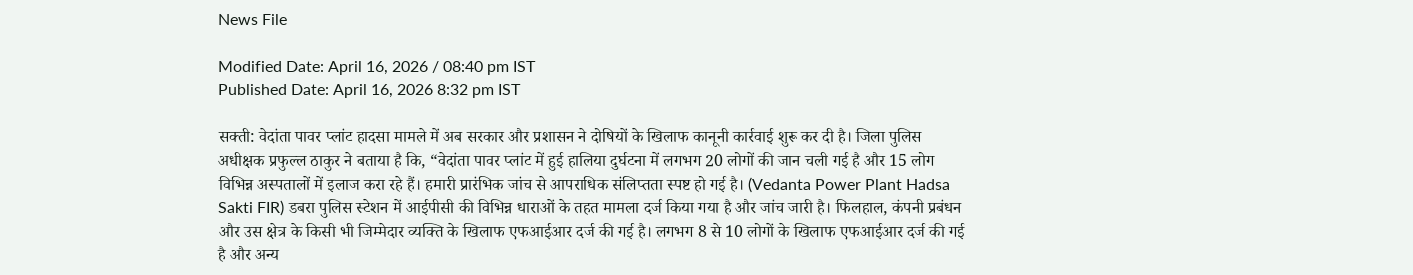News File

Modified Date: April 16, 2026 / 08:40 pm IST
Published Date: April 16, 2026 8:32 pm IST

सक्ती: वेदांता पावर प्लांट हादसा मामले में अब सरकार और प्रशासन ने दोषियों के खिलाफ कानूनी कार्रवाई शुरू कर दी है। जिला पुलिस अधीक्षक प्रफुल्ल ठाकुर ने बताया है कि, “वेदांता पावर प्लांट में हुई हालिया दुर्घटना में लगभग 20 लोगों की जान चली गई है और 15 लोग विभिन्न अस्पतालों में इलाज करा रहे हैं। हमारी प्रारंभिक जांच से आपराधिक संलिप्तता स्पष्ट हो गई है। (Vedanta Power Plant Hadsa Sakti FIR) डबरा पुलिस स्टेशन में आईपीसी की विभिन्न धाराओं के तहत मामला दर्ज किया गया है और जांच जारी है। फिलहाल, कंपनी प्रबंधन और उस क्षेत्र के किसी भी जिम्मेदार व्यक्ति के खिलाफ एफआईआर दर्ज की गई है। लगभग 8 से 10 लोगों के खिलाफ एफआईआर दर्ज की गई है और अन्य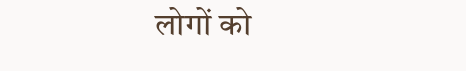लोगों को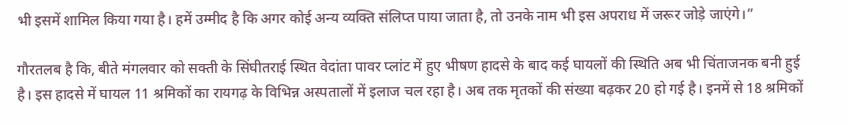भी इसमें शामिल किया गया है। हमें उम्मीद है कि अगर कोई अन्य व्यक्ति संलिप्त पाया जाता है, तो उनके नाम भी इस अपराध में जरूर जोड़े जाएंगे।”

गौरतलब है कि, बीते मंगलवार को सक्ती के सिंघीतराई स्थित वेदांता पावर प्लांट में हुए भीषण हादसे के बाद कई घायलों की स्थिति अब भी चिंताजनक बनी हुई है। इस हादसे में घायल 11 श्रमिकों का रायगढ़ के विभिन्न अस्पतालों में इलाज चल रहा है। अब तक मृतकों की संख्या बढ़कर 20 हो गई है। इनमें से 18 श्रमिकों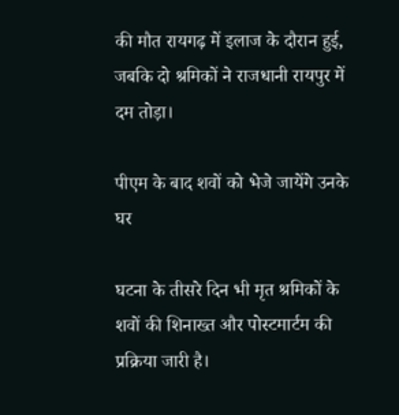की मौत रायगढ़ में इलाज के दौरान हुई, जबकि दो श्रमिकों ने राजधानी रायपुर में दम तोड़ा।

पीएम के बाद शवों को भेजे जायेंगे उनके घर

घटना के तीसरे दिन भी मृत श्रमिकों के शवों की शिनाख्त और पोस्टमार्टम की प्रक्रिया जारी है।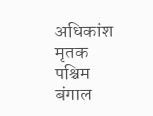अधिकांश मृतक पश्चिम बंगाल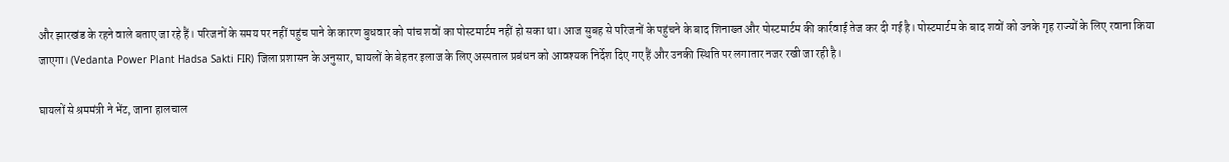और झारखंड के रहने वाले बताए जा रहे हैं। परिजनों के समय पर नहीं पहुंच पाने के कारण बुधवार को पांच शवों का पोस्टमार्टम नहीं हो सका था। आज सुबह से परिजनों के पहुंचने के बाद शिनाख्त और पोस्टमार्टम की कार्रवाई तेज कर दी गई है। पोस्टमार्टम के बाद शवों को उनके गृह राज्यों के लिए रवाना किया जाएगा। (Vedanta Power Plant Hadsa Sakti FIR) जिला प्रशासन के अनुसार, घायलों के बेहतर इलाज के लिए अस्पताल प्रबंधन को आवश्यक निर्देश दिए गए हैं और उनकी स्थिति पर लगातार नजर रखी जा रही है।

घायलों से श्रममंत्री ने भेंट, जाना हालचाल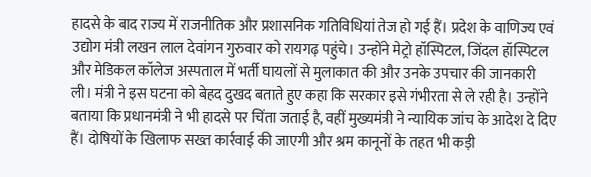हादसे के बाद राज्य में राजनीतिक और प्रशासनिक गतिविधियां तेज हो गई हैं। प्रदेश के वाणिज्य एवं उद्योग मंत्री लखन लाल देवांगन गुरुवार को रायगढ़ पहुंचे। उन्होंने मेट्रो हॉस्पिटल, जिंदल हॉस्पिटल और मेडिकल कॉलेज अस्पताल में भर्ती घायलों से मुलाकात की और उनके उपचार की जानकारी ली। मंत्री ने इस घटना को बेहद दुखद बताते हुए कहा कि सरकार इसे गंभीरता से ले रही है। उन्होंने बताया कि प्रधानमंत्री ने भी हादसे पर चिंता जताई है, वहीं मुख्यमंत्री ने न्यायिक जांच के आदेश दे दिए हैं। दोषियों के खिलाफ सख्त कार्रवाई की जाएगी और श्रम कानूनों के तहत भी कड़ी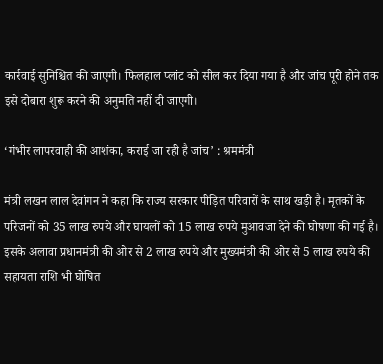कार्रवाई सुनिश्चित की जाएगी। फिलहाल प्लांट को सील कर दिया गया है और जांच पूरी होने तक इसे दोबारा शुरू करने की अनुमति नहीं दी जाएगी।

‘गंभीर लापरवाही की आशंका, कराई जा रही है जांच’ : श्रममंत्री

मंत्री लखन लाल देवांगन ने कहा कि राज्य सरकार पीड़ित परिवारों के साथ खड़ी है। मृतकों के परिजनों को 35 लाख रुपये और घायलों को 15 लाख रुपये मुआवजा देने की घोषणा की गई है। इसके अलावा प्रधानमंत्री की ओर से 2 लाख रुपये और मुख्यमंत्री की ओर से 5 लाख रुपये की सहायता राशि भी घोषित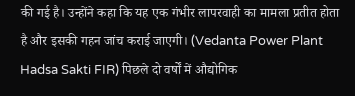की गई है। उन्होंने कहा कि यह एक गंभीर लापरवाही का मामला प्रतीत होता है और इसकी गहन जांच कराई जाएगी। (Vedanta Power Plant Hadsa Sakti FIR) पिछले दो वर्षों में औद्योगिक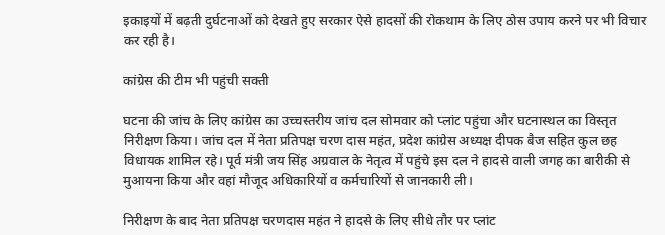इकाइयों में बढ़ती दुर्घटनाओं को देखते हुए सरकार ऐसे हादसों की रोकथाम के लिए ठोस उपाय करने पर भी विचार कर रही है।

कांग्रेस की टीम भी पहुंची सक्ती

घटना की जांच के लिए कांग्रेस का उच्चस्तरीय जांच दल सोमवार को प्लांट पहुंचा और घटनास्थल का विस्तृत निरीक्षण किया। जांच दल में नेता प्रतिपक्ष चरण दास महंत, प्रदेश कांग्रेस अध्यक्ष दीपक बैज सहित कुल छह विधायक शामिल रहे। पूर्व मंत्री जय सिंह अग्रवाल के नेतृत्व में पहुंचे इस दल ने हादसे वाली जगह का बारीकी से मुआयना किया और वहां मौजूद अधिकारियों व कर्मचारियों से जानकारी ली।

निरीक्षण के बाद नेता प्रतिपक्ष चरणदास महंत ने हादसे के लिए सीधे तौर पर प्लांट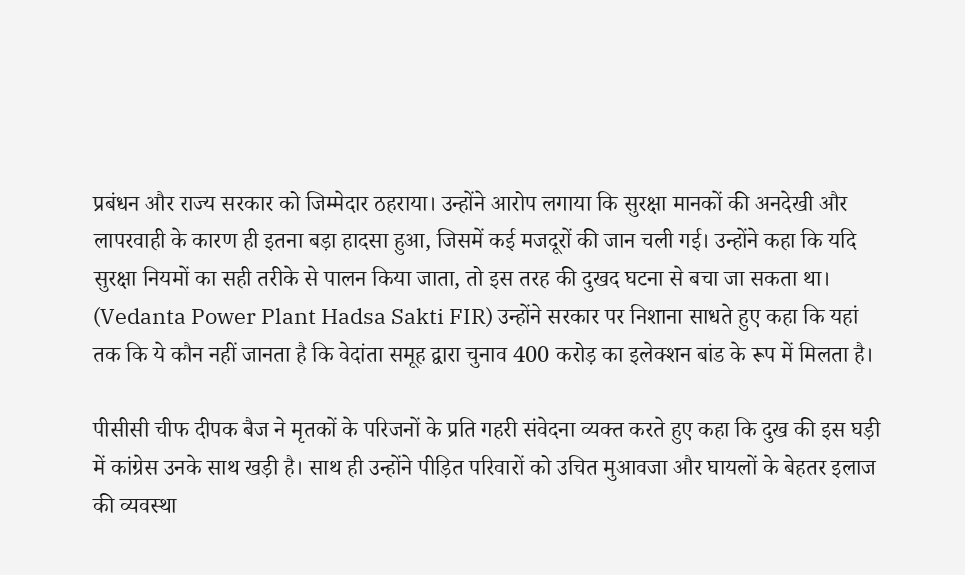प्रबंधन और राज्य सरकार को जिम्मेदार ठहराया। उन्होंने आरोप लगाया कि सुरक्षा मानकों की अनदेखी और लापरवाही के कारण ही इतना बड़ा हादसा हुआ, जिसमें कई मजदूरों की जान चली गई। उन्होंने कहा कि यदि सुरक्षा नियमों का सही तरीके से पालन किया जाता, तो इस तरह की दुखद घटना से बचा जा सकता था। (Vedanta Power Plant Hadsa Sakti FIR) उन्होंने सरकार पर निशाना साधते हुए कहा कि यहां तक कि ये कौन नहीं जानता है कि वेदांता समूह द्वारा चुनाव 400 करोड़ का इलेक्शन बांड के रूप में मिलता है।

पीसीसी चीफ दीपक बैज ने मृतकों के परिजनों के प्रति गहरी संवेदना व्यक्त करते हुए कहा कि दुख की इस घड़ी में कांग्रेस उनके साथ खड़ी है। साथ ही उन्होंने पीड़ित परिवारों को उचित मुआवजा और घायलों के बेहतर इलाज की व्यवस्था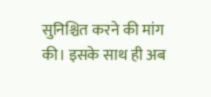सुनिश्चित करने की मांग की। इसके साथ ही अब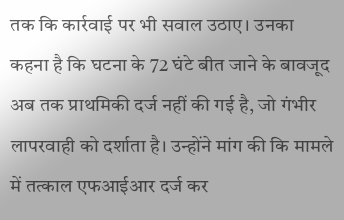तक कि कार्रवाई पर भी सवाल उठाए। उनका कहना है कि घटना के 72 घंटे बीत जाने के बावजूद अब तक प्राथमिकी दर्ज नहीं की गई है, जो गंभीर लापरवाही को दर्शाता है। उन्होंने मांग की कि मामले में तत्काल एफआईआर दर्ज कर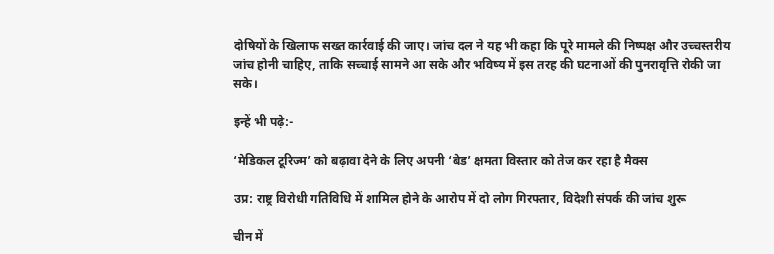दोषियों के खिलाफ सख्त कार्रवाई की जाए। जांच दल ने यह भी कहा कि पूरे मामले की निष्पक्ष और उच्चस्तरीय जांच होनी चाहिए, ताकि सच्चाई सामने आ सके और भविष्य में इस तरह की घटनाओं की पुनरावृत्ति रोकी जा सके।

इन्हें भी पढ़े:-

‘मेडिकल टूरिज्म’ को बढ़ावा देने के लिए अपनी ‘बेड’ क्षमता विस्तार को तेज कर रहा है मैक्स

उप्र: राष्ट्र विरोधी गतिविधि में शामिल होने के आरोप में दो लोग गिरफ्तार, विदेशी संपर्क की जांच शुरू

चीन में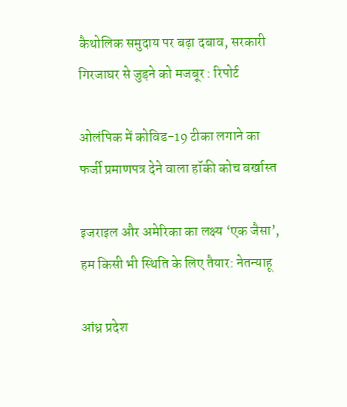कैथोलिक समुदाय पर बढ़ा दबाव, सरकारी गिरजाघर से जुड़ने को मजबूर : रिपोर्ट

ओलंपिक में कोविड-19 टीका लगाने का फर्जी प्रमाणपत्र देने वाला हॉकी कोच बर्खास्त

इजराइल और अमेरिका का लक्ष्य ‘एक जैसा’, हम किसी भी स्थिति के लिए तैयार: नेतन्याहू

आंध्र प्रदेश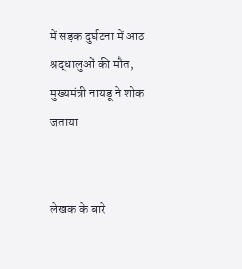में सड़क दुर्घटना में आठ श्रद्धालुओं की मौत, मुख्यमंत्री नायडू ने शोक जताया


लेखक के बारे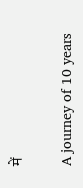में

A journey of 10 years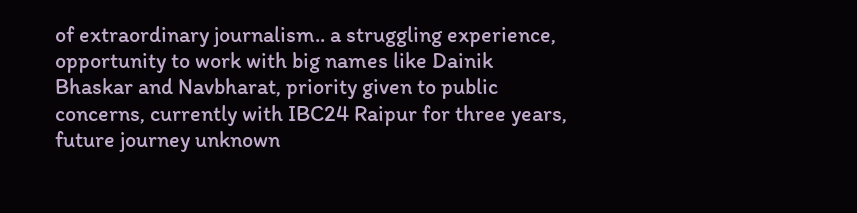of extraordinary journalism.. a struggling experience, opportunity to work with big names like Dainik Bhaskar and Navbharat, priority given to public concerns, currently with IBC24 Raipur for three years, future journey unknown